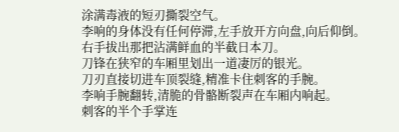涂满毒液的短刃撕裂空气。
李响的身体没有任何停滞,左手放开方向盘,向后仰倒。
右手拔出那把沾满鲜血的半截日本刀。
刀锋在狭窄的车厢里划出一道凄厉的银光。
刀刃直接切进车顶裂缝,精准卡住刺客的手腕。
李响手腕翻转,清脆的骨骼断裂声在车厢内响起。
刺客的半个手掌连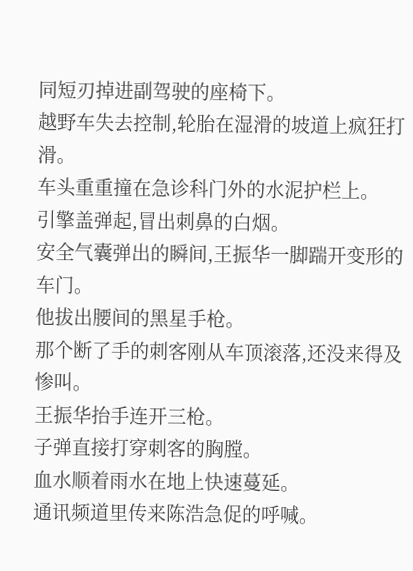同短刃掉进副驾驶的座椅下。
越野车失去控制,轮胎在湿滑的坡道上疯狂打滑。
车头重重撞在急诊科门外的水泥护栏上。
引擎盖弹起,冒出刺鼻的白烟。
安全气囊弹出的瞬间,王振华一脚踹开变形的车门。
他拔出腰间的黑星手枪。
那个断了手的刺客刚从车顶滚落,还没来得及惨叫。
王振华抬手连开三枪。
子弹直接打穿刺客的胸膛。
血水顺着雨水在地上快速蔓延。
通讯频道里传来陈浩急促的呼喊。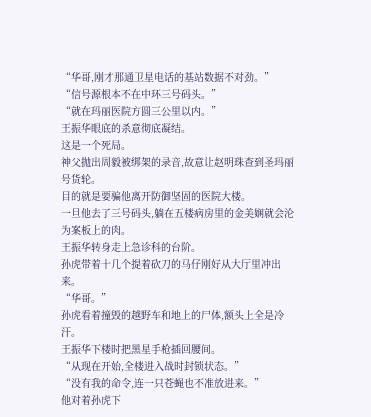“华哥,刚才那通卫星电话的基站数据不对劲。”
“信号源根本不在中环三号码头。”
“就在玛丽医院方圆三公里以内。”
王振华眼底的杀意彻底凝结。
这是一个死局。
神父抛出周毅被绑架的录音,故意让赵明珠查到圣玛丽号货轮。
目的就是要骗他离开防御坚固的医院大楼。
一旦他去了三号码头,躺在五楼病房里的金美娴就会沦为案板上的肉。
王振华转身走上急诊科的台阶。
孙虎带着十几个提着砍刀的马仔刚好从大厅里冲出来。
“华哥。”
孙虎看着撞毁的越野车和地上的尸体,额头上全是冷汗。
王振华下楼时把黑星手枪插回腰间。
“从现在开始,全楼进入战时封锁状态。”
“没有我的命令,连一只苍蝇也不准放进来。”
他对着孙虎下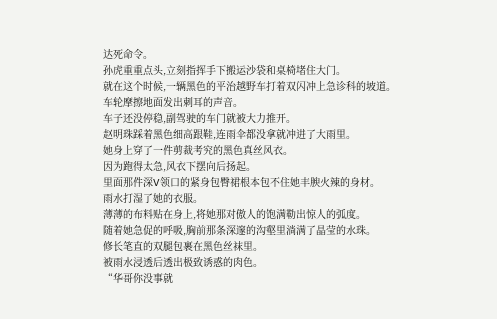达死命令。
孙虎重重点头,立刻指挥手下搬运沙袋和桌椅堵住大门。
就在这个时候,一辆黑色的平治越野车打着双闪冲上急诊科的坡道。
车轮摩擦地面发出刺耳的声音。
车子还没停稳,副驾驶的车门就被大力推开。
赵明珠踩着黑色细高跟鞋,连雨伞都没拿就冲进了大雨里。
她身上穿了一件剪裁考究的黑色真丝风衣。
因为跑得太急,风衣下摆向后扬起。
里面那件深V领口的紧身包臀裙根本包不住她丰腴火辣的身材。
雨水打湿了她的衣服。
薄薄的布料贴在身上,将她那对傲人的饱满勒出惊人的弧度。
随着她急促的呼吸,胸前那条深邃的沟壑里淌满了晶莹的水珠。
修长笔直的双腿包裹在黑色丝袜里。
被雨水浸透后透出极致诱惑的肉色。
“华哥你没事就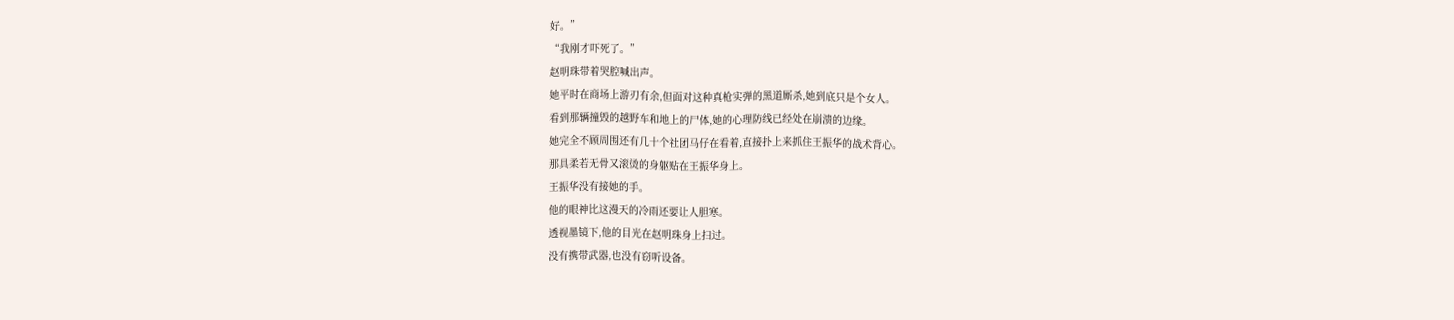好。”
“我刚才吓死了。”
赵明珠带着哭腔喊出声。
她平时在商场上游刃有余,但面对这种真枪实弹的黑道厮杀,她到底只是个女人。
看到那辆撞毁的越野车和地上的尸体,她的心理防线已经处在崩溃的边缘。
她完全不顾周围还有几十个社团马仔在看着,直接扑上来抓住王振华的战术背心。
那具柔若无骨又滚烫的身躯贴在王振华身上。
王振华没有接她的手。
他的眼神比这漫天的冷雨还要让人胆寒。
透视墨镜下,他的目光在赵明珠身上扫过。
没有携带武器,也没有窃听设备。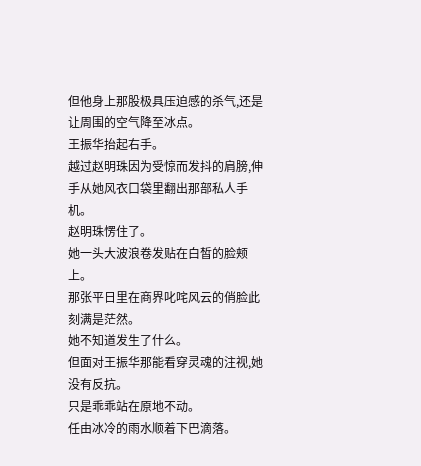但他身上那股极具压迫感的杀气,还是让周围的空气降至冰点。
王振华抬起右手。
越过赵明珠因为受惊而发抖的肩膀,伸手从她风衣口袋里翻出那部私人手机。
赵明珠愣住了。
她一头大波浪卷发贴在白皙的脸颊上。
那张平日里在商界叱咤风云的俏脸此刻满是茫然。
她不知道发生了什么。
但面对王振华那能看穿灵魂的注视,她没有反抗。
只是乖乖站在原地不动。
任由冰冷的雨水顺着下巴滴落。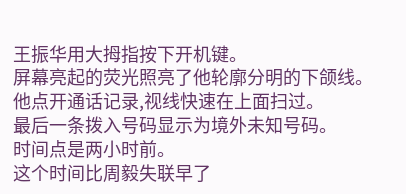王振华用大拇指按下开机键。
屏幕亮起的荧光照亮了他轮廓分明的下颌线。
他点开通话记录,视线快速在上面扫过。
最后一条拨入号码显示为境外未知号码。
时间点是两小时前。
这个时间比周毅失联早了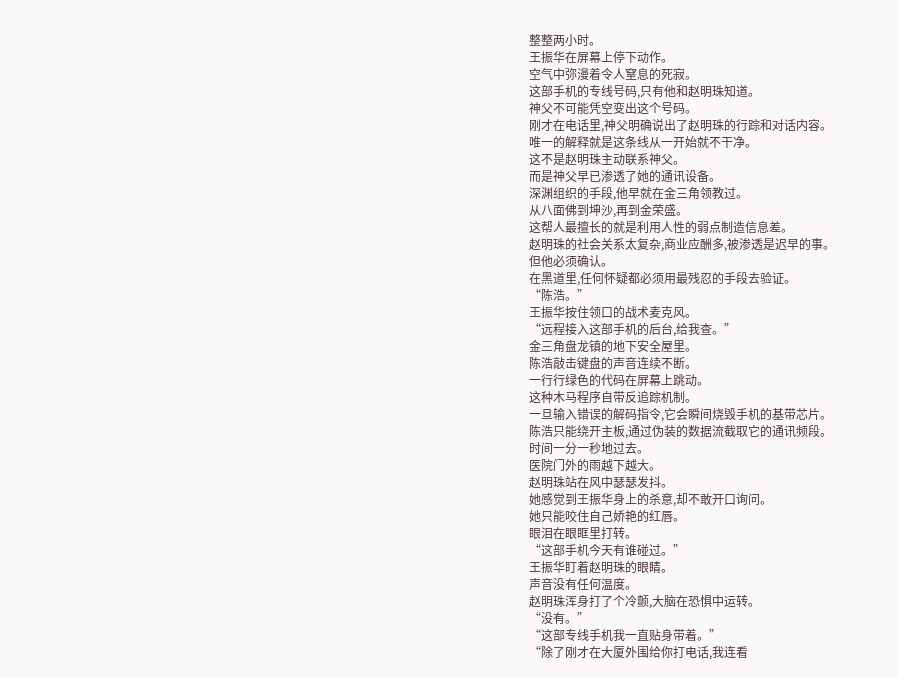整整两小时。
王振华在屏幕上停下动作。
空气中弥漫着令人窒息的死寂。
这部手机的专线号码,只有他和赵明珠知道。
神父不可能凭空变出这个号码。
刚才在电话里,神父明确说出了赵明珠的行踪和对话内容。
唯一的解释就是这条线从一开始就不干净。
这不是赵明珠主动联系神父。
而是神父早已渗透了她的通讯设备。
深渊组织的手段,他早就在金三角领教过。
从八面佛到坤沙,再到金荣盛。
这帮人最擅长的就是利用人性的弱点制造信息差。
赵明珠的社会关系太复杂,商业应酬多,被渗透是迟早的事。
但他必须确认。
在黑道里,任何怀疑都必须用最残忍的手段去验证。
“陈浩。”
王振华按住领口的战术麦克风。
“远程接入这部手机的后台,给我查。”
金三角盘龙镇的地下安全屋里。
陈浩敲击键盘的声音连续不断。
一行行绿色的代码在屏幕上跳动。
这种木马程序自带反追踪机制。
一旦输入错误的解码指令,它会瞬间烧毁手机的基带芯片。
陈浩只能绕开主板,通过伪装的数据流截取它的通讯频段。
时间一分一秒地过去。
医院门外的雨越下越大。
赵明珠站在风中瑟瑟发抖。
她感觉到王振华身上的杀意,却不敢开口询问。
她只能咬住自己娇艳的红唇。
眼泪在眼眶里打转。
“这部手机今天有谁碰过。”
王振华盯着赵明珠的眼睛。
声音没有任何温度。
赵明珠浑身打了个冷颤,大脑在恐惧中运转。
“没有。”
“这部专线手机我一直贴身带着。”
“除了刚才在大厦外围给你打电话,我连看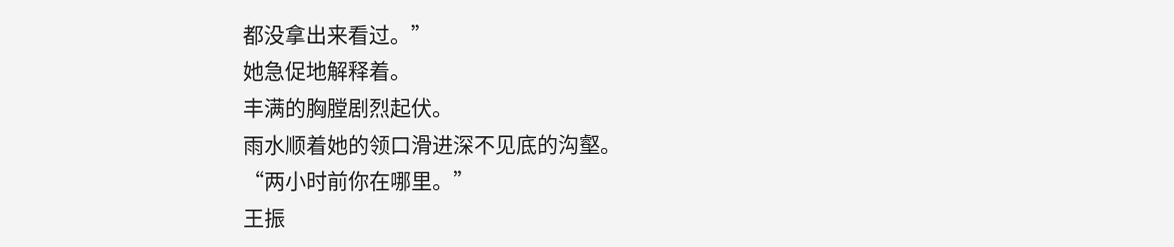都没拿出来看过。”
她急促地解释着。
丰满的胸膛剧烈起伏。
雨水顺着她的领口滑进深不见底的沟壑。
“两小时前你在哪里。”
王振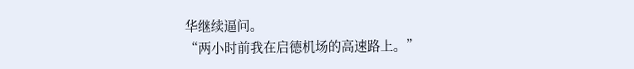华继续逼问。
“两小时前我在启德机场的高速路上。”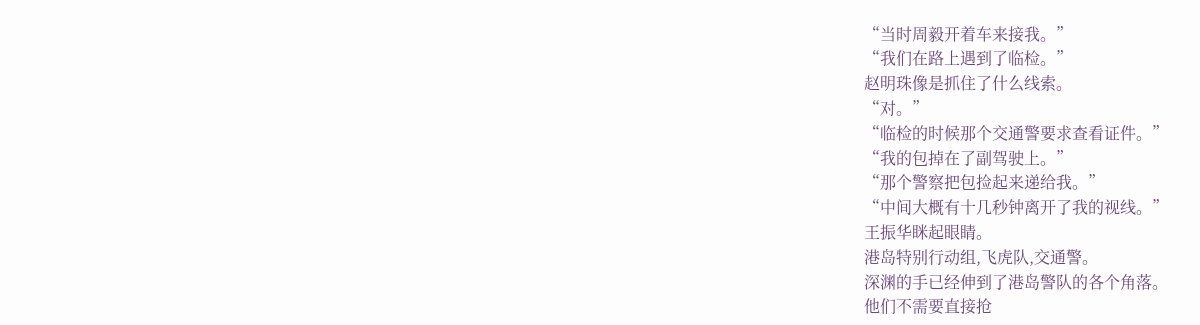“当时周毅开着车来接我。”
“我们在路上遇到了临检。”
赵明珠像是抓住了什么线索。
“对。”
“临检的时候那个交通警要求查看证件。”
“我的包掉在了副驾驶上。”
“那个警察把包捡起来递给我。”
“中间大概有十几秒钟离开了我的视线。”
王振华眯起眼睛。
港岛特别行动组,飞虎队,交通警。
深渊的手已经伸到了港岛警队的各个角落。
他们不需要直接抢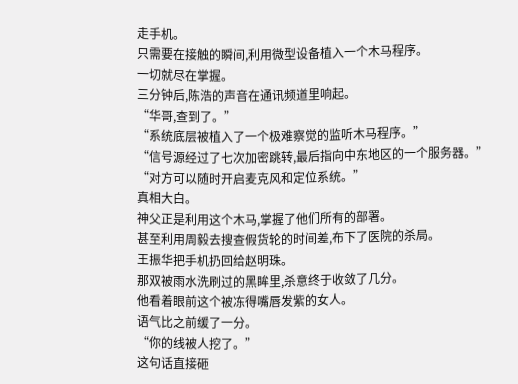走手机。
只需要在接触的瞬间,利用微型设备植入一个木马程序。
一切就尽在掌握。
三分钟后,陈浩的声音在通讯频道里响起。
“华哥,查到了。”
“系统底层被植入了一个极难察觉的监听木马程序。”
“信号源经过了七次加密跳转,最后指向中东地区的一个服务器。”
“对方可以随时开启麦克风和定位系统。”
真相大白。
神父正是利用这个木马,掌握了他们所有的部署。
甚至利用周毅去搜查假货轮的时间差,布下了医院的杀局。
王振华把手机扔回给赵明珠。
那双被雨水洗刷过的黑眸里,杀意终于收敛了几分。
他看着眼前这个被冻得嘴唇发紫的女人。
语气比之前缓了一分。
“你的线被人挖了。”
这句话直接砸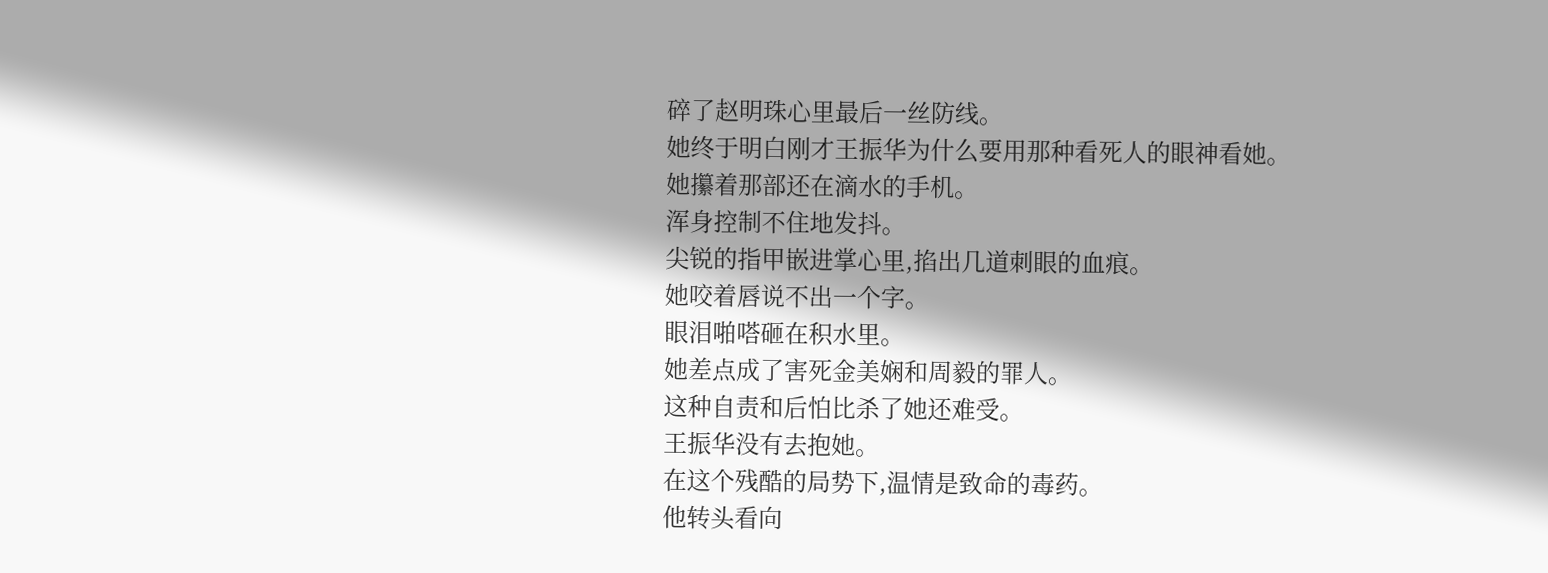碎了赵明珠心里最后一丝防线。
她终于明白刚才王振华为什么要用那种看死人的眼神看她。
她攥着那部还在滴水的手机。
浑身控制不住地发抖。
尖锐的指甲嵌进掌心里,掐出几道刺眼的血痕。
她咬着唇说不出一个字。
眼泪啪嗒砸在积水里。
她差点成了害死金美娴和周毅的罪人。
这种自责和后怕比杀了她还难受。
王振华没有去抱她。
在这个残酷的局势下,温情是致命的毒药。
他转头看向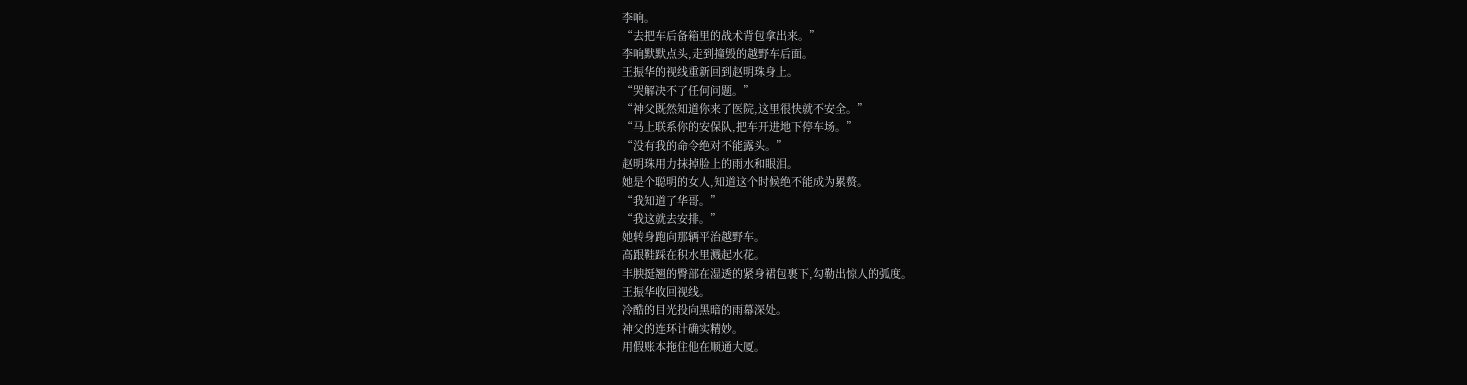李响。
“去把车后备箱里的战术背包拿出来。”
李响默默点头,走到撞毁的越野车后面。
王振华的视线重新回到赵明珠身上。
“哭解决不了任何问题。”
“神父既然知道你来了医院,这里很快就不安全。”
“马上联系你的安保队,把车开进地下停车场。”
“没有我的命令绝对不能露头。”
赵明珠用力抹掉脸上的雨水和眼泪。
她是个聪明的女人,知道这个时候绝不能成为累赘。
“我知道了华哥。”
“我这就去安排。”
她转身跑向那辆平治越野车。
高跟鞋踩在积水里溅起水花。
丰腴挺翘的臀部在湿透的紧身裙包裹下,勾勒出惊人的弧度。
王振华收回视线。
冷酷的目光投向黑暗的雨幕深处。
神父的连环计确实精妙。
用假账本拖住他在顺通大厦。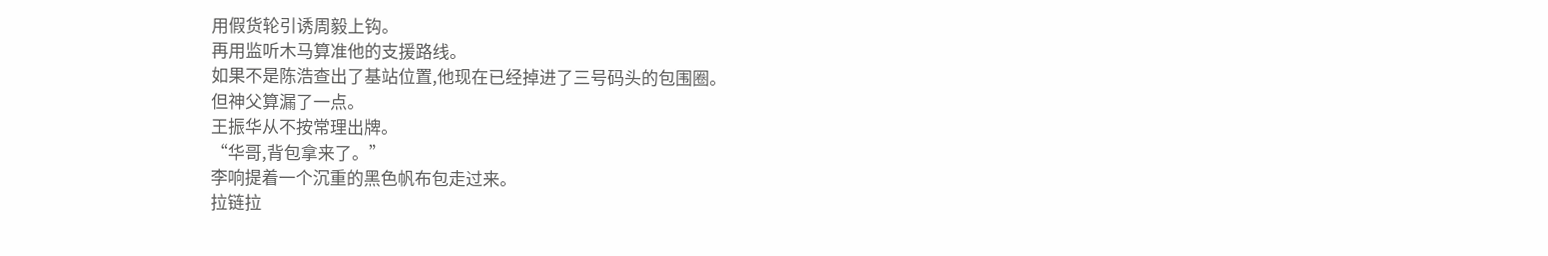用假货轮引诱周毅上钩。
再用监听木马算准他的支援路线。
如果不是陈浩查出了基站位置,他现在已经掉进了三号码头的包围圈。
但神父算漏了一点。
王振华从不按常理出牌。
“华哥,背包拿来了。”
李响提着一个沉重的黑色帆布包走过来。
拉链拉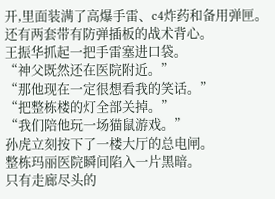开,里面装满了高爆手雷、c4炸药和备用弹匣。
还有两套带有防弹插板的战术背心。
王振华抓起一把手雷塞进口袋。
“神父既然还在医院附近。”
“那他现在一定很想看我的笑话。”
“把整栋楼的灯全部关掉。”
“我们陪他玩一场猫鼠游戏。”
孙虎立刻按下了一楼大厅的总电闸。
整栋玛丽医院瞬间陷入一片黑暗。
只有走廊尽头的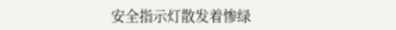安全指示灯散发着惨绿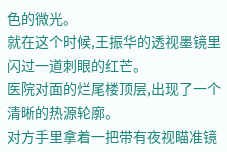色的微光。
就在这个时候,王振华的透视墨镜里闪过一道刺眼的红芒。
医院对面的烂尾楼顶层,出现了一个清晰的热源轮廓。
对方手里拿着一把带有夜视瞄准镜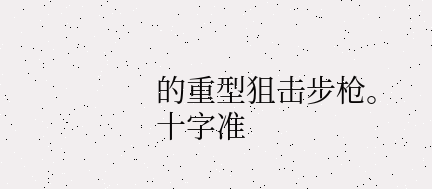的重型狙击步枪。
十字准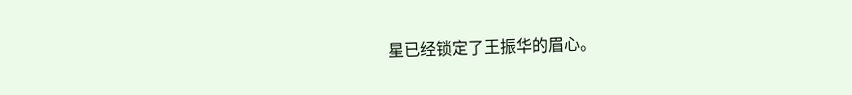星已经锁定了王振华的眉心。